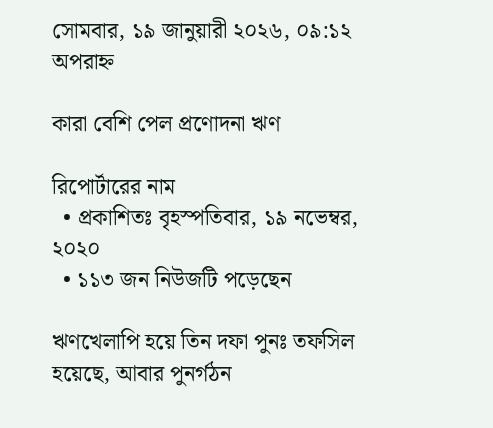সোমবার, ১৯ জানুয়ারী ২০২৬, ০৯:১২ অপরাহ্ন

কারা বেশি পেল প্রণোদনা ঋণ

রিপোর্টারের নাম
  • প্রকাশিতঃ বৃহস্পতিবার, ১৯ নভেম্বর, ২০২০
  • ১১৩ জন নিউজটি পড়েছেন

ঋণখেলাপি হয়ে তিন দফা পুনঃ তফসিল হয়েছে, আবার পুনর্গঠন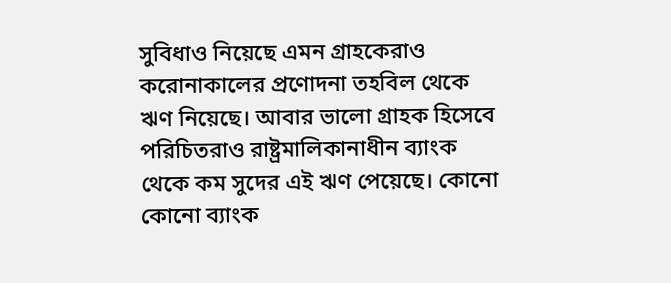সুবিধাও নিয়েছে এমন গ্রাহকেরাও করোনাকালের প্রণোদনা তহবিল থেকে ঋণ নিয়েছে। আবার ভালো গ্রাহক হিসেবে পরিচিতরাও রাষ্ট্রমালিকানাধীন ব্যাংক থেকে কম সুদের এই ঋণ পেয়েছে। কোনো কোনো ব্যাংক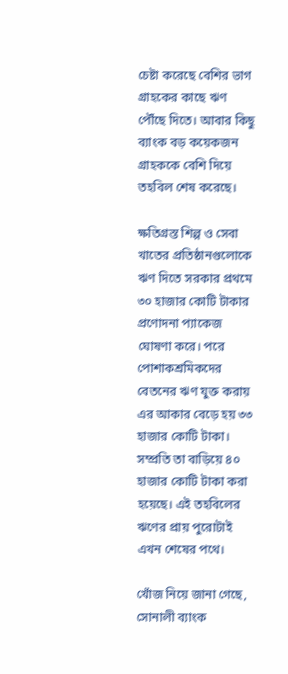চেষ্টা করেছে বেশির ভাগ গ্রাহকের কাছে ঋণ পৌঁছে দিতে। আবার কিছু ব্যাংক বড় কয়েকজন গ্রাহককে বেশি দিয়ে তহবিল শেষ করেছে।

ক্ষতিগ্রস্ত শিল্প ও সেবা খাতের প্রতিষ্ঠানগুলোকে ঋণ দিতে সরকার প্রথমে ৩০ হাজার কোটি টাকার প্রণোদনা প্যাকেজ ঘোষণা করে। পরে পোশাকশ্রমিকদের বেতনের ঋণ যুক্ত করায় এর আকার বেড়ে হয় ৩৩ হাজার কোটি টাকা। সম্প্রতি তা বাড়িয়ে ৪০ হাজার কোটি টাকা করা হয়েছে। এই তহবিলের ঋণের প্রায় পুরোটাই এখন শেষের পথে।

খোঁজ নিয়ে জানা গেছে, সোনালী ব্যাংক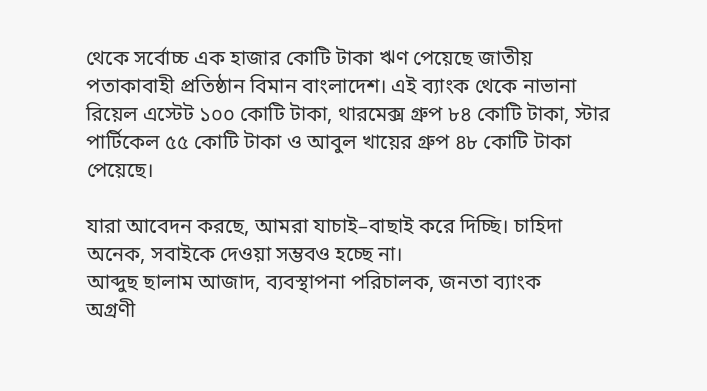থেকে সর্বোচ্চ এক হাজার কোটি টাকা ঋণ পেয়েছে জাতীয় পতাকাবাহী প্রতিষ্ঠান বিমান বাংলাদেশ। এই ব্যাংক থেকে নাভানা রিয়েল এস্টেট ১০০ কোটি টাকা, থারমেক্স গ্রুপ ৮৪ কোটি টাকা, স্টার পার্টিকেল ৫৫ কোটি টাকা ও আবুল খায়ের গ্রুপ ৪৮ কোটি টাকা পেয়েছে।

যারা আবেদন করছে, আমরা যাচাই–বাছাই করে দিচ্ছি। চাহিদা অনেক, সবাইকে দেওয়া সম্ভবও হচ্ছে না।
আব্দুছ ছালাম আজাদ, ব্যবস্থাপনা পরিচালক, জনতা ব্যাংক
অগ্রণী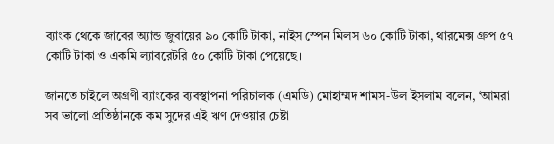ব্যাংক থেকে জাবের অ্যান্ড জুবায়ের ৯০ কোটি টাকা, নাইস স্পেন মিলস ৬০ কোটি টাকা, থারমেক্স গ্রুপ ৫৭ কোটি টাকা ও একমি ল্যাবরেটরি ৫০ কোটি টাকা পেয়েছে।

জানতে চাইলে অগ্রণী ব্যাংকের ব্যবস্থাপনা পরিচালক (এমডি) মোহাম্মদ শামস-উল ইসলাম বলেন, ‘আমরা সব ভালো প্রতিষ্ঠানকে কম সুদের এই ঋণ দেওয়ার চেষ্টা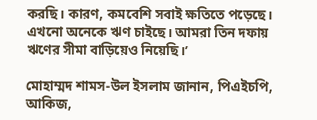করছি। কারণ, কমবেশি সবাই ক্ষতিতে পড়েছে। এখনো অনেকে ঋণ চাইছে। আমরা তিন দফায় ঋণের সীমা বাড়িয়েও নিয়েছি।’

মোহাম্মদ শামস-উল ইসলাম জানান, পিএইচপি, আকিজ,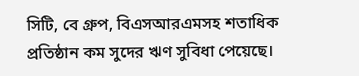সিটি, বে গ্রুপ, বিএসআরএমসহ শতাধিক প্রতিষ্ঠান কম সুদের ঋণ সুবিধা পেয়েছে।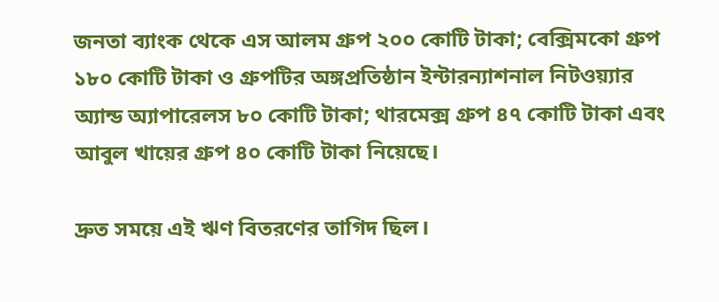জনতা ব্যাংক থেকে এস আলম গ্রুপ ২০০ কোটি টাকা; বেক্সিমকো গ্রুপ ১৮০ কোটি টাকা ও গ্রুপটির অঙ্গপ্রতিষ্ঠান ইন্টারন্যাশনাল নিটওয়্যার অ্যান্ড অ্যাপারেলস ৮০ কোটি টাকা; থারমেক্স গ্রুপ ৪৭ কোটি টাকা এবং আবুল খায়ের গ্রুপ ৪০ কোটি টাকা নিয়েছে।

দ্রুত সময়ে এই ঋণ বিতরণের তাগিদ ছিল।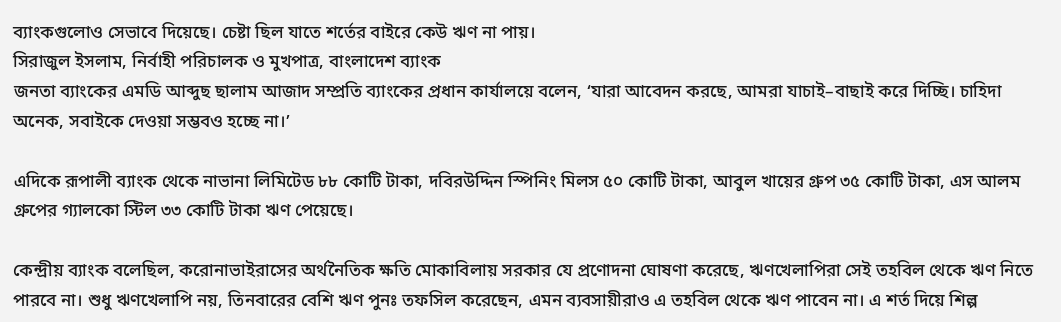ব্যাংকগুলোও সেভাবে দিয়েছে। চেষ্টা ছিল যাতে শর্তের বাইরে কেউ ঋণ না পায়।
সিরাজুল ইসলাম, নির্বাহী পরিচালক ও মুখপাত্র, বাংলাদেশ ব্যাংক
জনতা ব্যাংকের এমডি আব্দুছ ছালাম আজাদ সম্প্রতি ব্যাংকের প্রধান কার্যালয়ে বলেন, ‘যারা আবেদন করছে, আমরা যাচাই–বাছাই করে দিচ্ছি। চাহিদা অনেক, সবাইকে দেওয়া সম্ভবও হচ্ছে না।’

এদিকে রূপালী ব্যাংক থেকে নাভানা লিমিটেড ৮৮ কোটি টাকা, দবিরউদ্দিন স্পিনিং মিলস ৫০ কোটি টাকা, আবুল খায়ের গ্রুপ ৩৫ কোটি টাকা, এস আলম গ্রুপের গ্যালকো স্টিল ৩৩ কোটি টাকা ঋণ পেয়েছে।

কেন্দ্রীয় ব্যাংক বলেছিল, করোনাভাইরাসের অর্থনৈতিক ক্ষতি মোকাবিলায় সরকার যে প্রণোদনা ঘোষণা করেছে, ঋণখেলাপিরা সেই তহবিল থেকে ঋণ নিতে পারবে না। শুধু ঋণখেলাপি নয়, তিনবারের বেশি ঋণ পুনঃ তফসিল করেছেন, এমন ব্যবসায়ীরাও এ তহবিল থেকে ঋণ পাবেন না। এ শর্ত দিয়ে শিল্প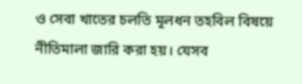ও সেবা খাতের চলতি মূলধন তহবিল বিষয়ে নীতিমালা জারি করা হয়। যেসব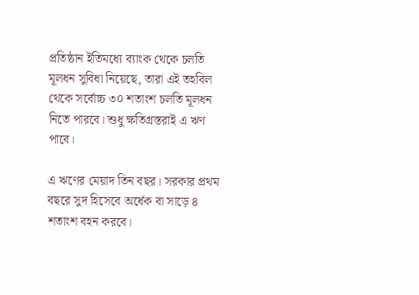প্রতিষ্ঠান ইতিমধ্যে ব্যাংক থেকে চলতি মূলধন সুবিধা নিয়েছে, তারা এই তহবিল থেকে সর্বোচ্চ ৩০ শতাংশ চলতি মূলধন নিতে পারবে। শুধু ক্ষতিগ্রস্তরাই এ ঋণ পাবে।

এ ঋণের মেয়াদ তিন বছর। সরকার প্রথম বছরে সুদ হিসেবে অর্ধেক বা সাড়ে ৪ শতাংশ বহন করবে।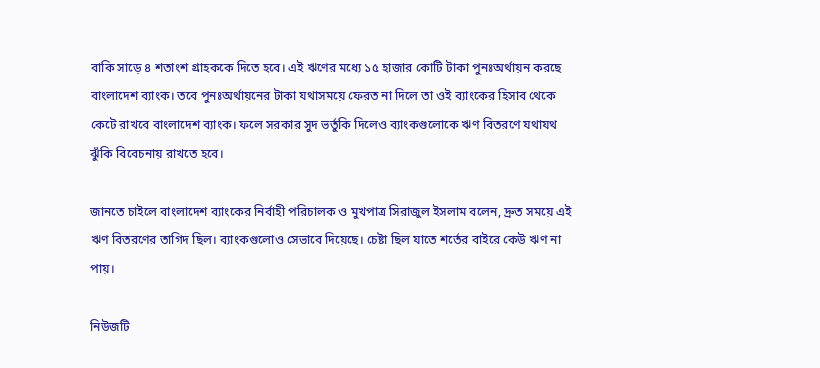বাকি সাড়ে ৪ শতাংশ গ্রাহককে দিতে হবে। এই ঋণের মধ্যে ১৫ হাজার কোটি টাকা পুনঃঅর্থায়ন করছে বাংলাদেশ ব্যাংক। তবে পুনঃঅর্থায়নের টাকা যথাসময়ে ফেরত না দিলে তা ওই ব্যাংকের হিসাব থেকে কেটে রাখবে বাংলাদেশ ব্যাংক। ফলে সরকার সুদ ভর্তুকি দিলেও ব্যাংকগুলোকে ঋণ বিতরণে যথাযথ ঝুঁকি বিবেচনায় রাখতে হবে।

জানতে চাইলে বাংলাদেশ ব্যাংকের নির্বাহী পরিচালক ও মুখপাত্র সিরাজুল ইসলাম বলেন, দ্রুত সময়ে এই ঋণ বিতরণের তাগিদ ছিল। ব্যাংকগুলোও সেভাবে দিয়েছে। চেষ্টা ছিল যাতে শর্তের বাইরে কেউ ঋণ না পায়।

নিউজটি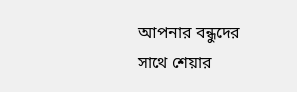আপনার বন্ধুদের সাথে শেয়ার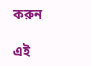করুন

এই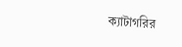ক্যাটাগরির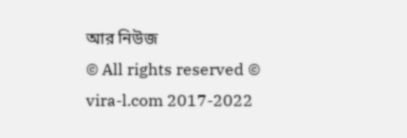আর নিউজ
© All rights reserved © vira-l.com 2017-2022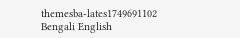themesba-lates1749691102
Bengali English